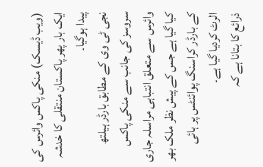(ویب ڈیسک) منکی پاکس وائرس کی ایک بار پھر پاکستان منتقلی کا خدشہ پیدا ہوگیا۔
نجی ٹی وی کے مطابق بارڈر ہیلتھ سروسز کی جانب سے منکی پاکس وائرس سے متعلق انتباہی مراسلہ جاری کیا گیا ہے جس کے پیش نظر ملک بھر کے بارڈر کراسنگ پوائنٹس پر ہائی الرٹ کردیا گیا ہے۔
ذرائع کا بتانا ہے کہ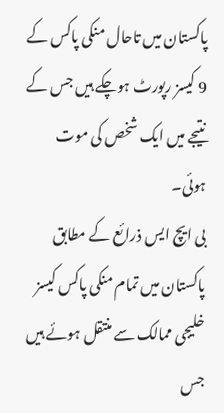پاکستان میں تاحال منکی پاکس کے 9 کیسز رپورٹ ہوچکے ہیں جس کے نتیجے میں ایک شخص کی موت ہوئی۔
بی ایچ ایس ذرائع کے مطابق پاکستان میں تمام منکی پاکس کیسز خلیجی ممالک سے منتقل ہوئے ہیں جس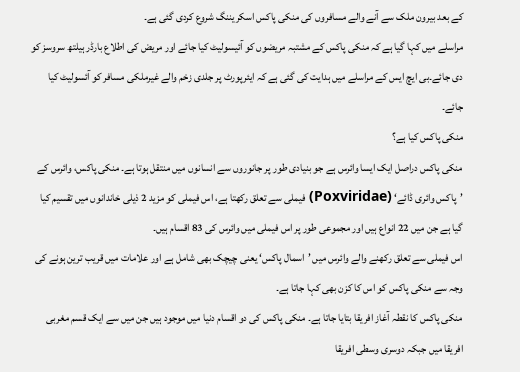کے بعد بیرون ملک سے آنے والے مسافروں کی منکی پاکس اسکریننگ شروع کردی گئی ہے۔
مراسلے میں کہا گیا ہے کہ منکی پاکس کے مشتبہ مریضوں کو آئیسولیٹ کیا جائے اور مریض کی اطلاع بارڈر ہیلتھ سروسز کو دی جائے۔بی ایچ ایس کے مراسلے میں ہدایت کی گئی ہے کہ ایئرپورٹ پر جلدی زخم والے غیرملکی مسافر کو آئسولیٹ کیا جائے۔
منکی پاکس کیا ہے؟
منکی پاکس دراصل ایک ایسا وائرس ہے جو بنیادی طور پر جانوروں سے انسانوں میں منتقل ہوتا ہے۔ منکی پاکس، وائرس کے ’پاکس وائری ڈائے‘ (Poxviridae) فیملی سے تعلق رکھتا ہے، اس فیملی کو مزید 2 ذیلی خاندانوں میں تقسیم کیا گیا ہے جن میں 22 انواع ہیں اور مجموعی طور پر اس فیملی میں وائرس کی 83 اقسام ہیں۔
اس فیملی سے تعلق رکھنے والے وائرس میں ’اسمال پاکس‘ یعنی چیچک بھی شامل ہے اور علامات میں قریب ترین ہونے کی وجہ سے منکی پاکس کو اس کا کزن بھی کہا جاتا ہے۔
منکی پاکس کا نقطہ آغاز افریقا بتایا جاتا ہے۔ منکی پاکس کی دو اقسام دنیا میں موجود ہیں جن میں سے ایک قسم مغربی افریقا میں جبکہ دوسری وسطی افریقا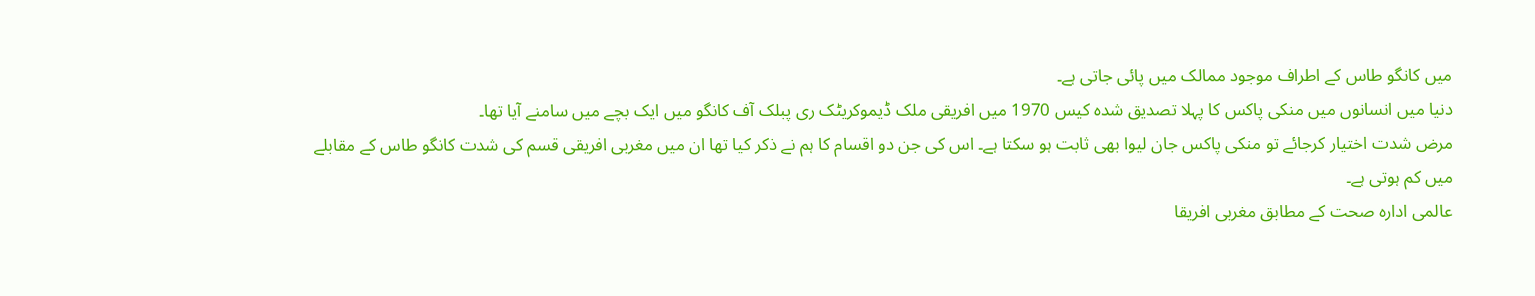میں کانگو طاس کے اطراف موجود ممالک میں پائی جاتی ہے۔
دنیا میں انسانوں میں منکی پاکس کا پہلا تصدیق شدہ کیس 1970 میں افریقی ملک ڈیموکریٹک ری پبلک آف کانگو میں ایک بچے میں سامنے آیا تھا۔
مرض شدت اختیار کرجائے تو منکی پاکس جان لیوا بھی ثابت ہو سکتا ہے۔ اس کی جن دو اقسام کا ہم نے ذکر کیا تھا ان میں مغربی افریقی قسم کی شدت کانگو طاس کے مقابلے میں کم ہوتی ہے۔
عالمی ادارہ صحت کے مطابق مغربی افریقا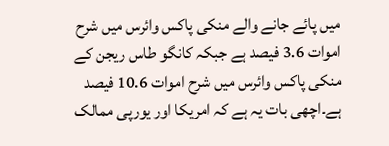میں پائے جانے والے منکی پاکس وائرس میں شرح اموات 3.6 فیصد ہے جبکہ کانگو طاس ریجن کے منکی پاکس وائرس میں شرح اموات 10.6 فیصد ہے۔اچھی بات یہ ہے کہ امریکا اور یورپی ممالک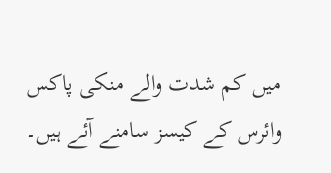میں کم شدت والے منکی پاکس وائرس کے کیسز سامنے آئے ہیں۔